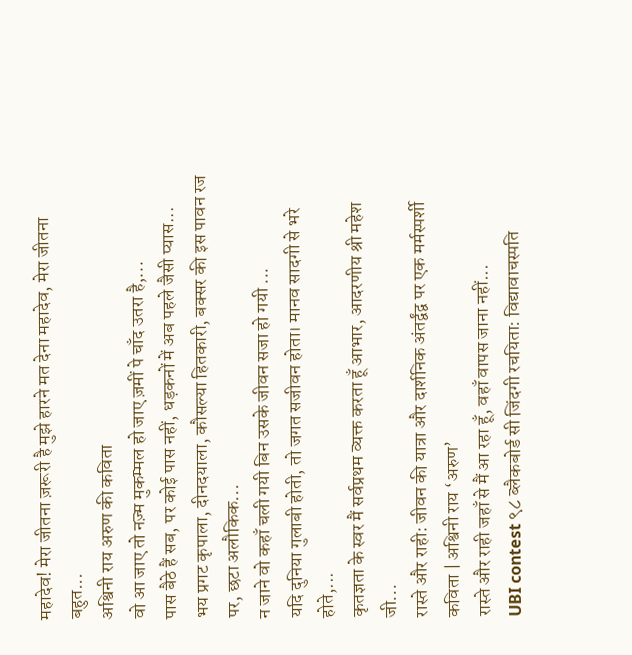महादेव! मेरा जीतना ज़रूरी है मुझे हारने मत देना महादेव, मेरा जीतना बहुत...
अश्विनी राय अरुण की कविता
वो आ जाए तो नज़्म मुकम्मल हो जाए ज़मीं पे चाँद उतरा है,...
पास बैठे हैं सब, पर कोई पास नहीं, धड़कनों में अब पहले जैसी प्यास...
भय प्रगट कृपाला, दीनदयाला, कौसल्या हितकारी, बक्सर की इस पावन रज पर, छटा अलौकिक...
न जाने वो कहाँ चली गयी बिन उसके जीवन सजा हो गयी ...
यदि दुनिया गुलाबी होती, तो जगत सजीवन होता। मानव सादगी से भरे होते,...
कृतज्ञता के स्वर मैं सर्वप्रथम व्यक्त करता हूँ आभार, आदरणीय श्री महेश जी...
रास्ते और राही: जीवन की यात्रा और दार्शनिक अंतर्द्वंद्व पर एक मर्मस्पर्शी कविता | अश्विनी राय ‘अरुण’
रास्ते और राही जहाँ से मैं आ रहा हूँ, वहाँ वापस जाना नहीं...
UBI contest ९८ ब्लैकबोर्ड सी जिंदगी रचयिता: विद्यावाचस्पति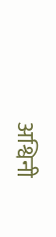अश्विनी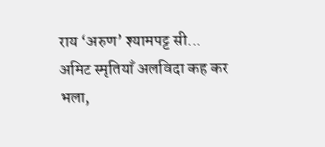राय ‘अरुण’ श्यामपट्ट सी...
अमिट स्मृतियाँ अलविदा कह कर भला,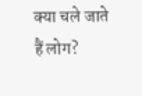क्या चले जाते हैं लोग?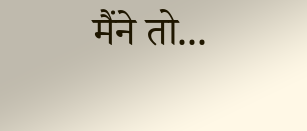मैंने तो...